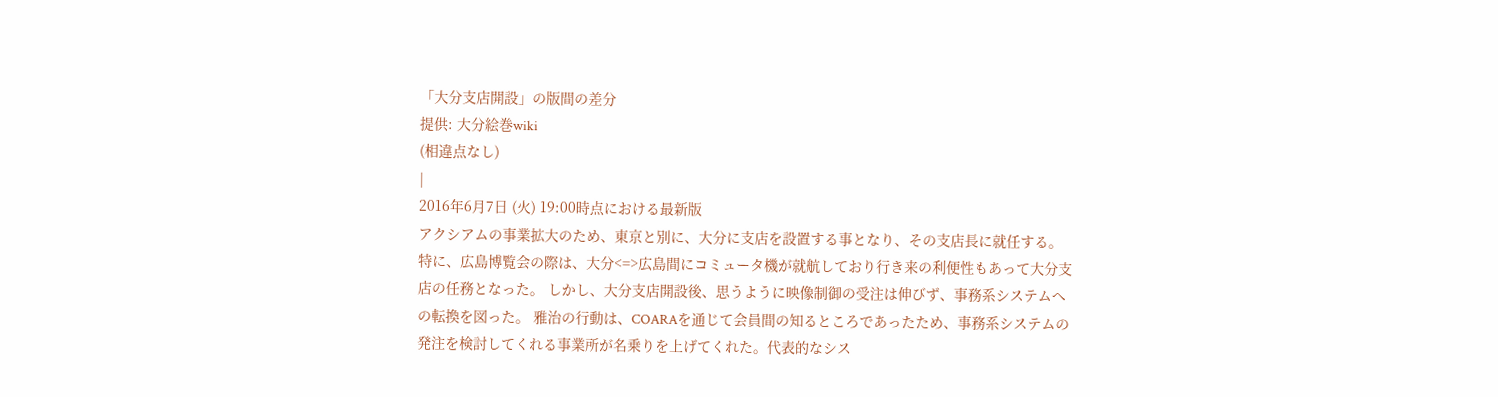「大分支店開設」の版間の差分
提供: 大分絵巻wiki
(相違点なし)
|
2016年6月7日 (火) 19:00時点における最新版
アクシアムの事業拡大のため、東京と別に、大分に支店を設置する事となり、その支店長に就任する。 特に、広島博覧会の際は、大分<=>広島間にコミュータ機が就航しており行き来の利便性もあって大分支店の任務となった。 しかし、大分支店開設後、思うように映像制御の受注は伸びず、事務系システムへの転換を図った。 雅治の行動は、COARAを通じて会員間の知るところであったため、事務系システムの発注を検討してくれる事業所が名乗りを上げてくれた。代表的なシス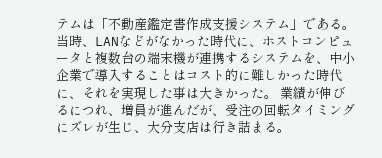テムは「不動産鑑定書作成支援システム」である。 当時、LANなどがなかった時代に、ホストコンピュータと複数台の端末機が連携するシステムを、中小企業で導入することはコスト的に難しかった時代に、それを実現した事は大きかった。 業績が伸びるにつれ、増員が進んだが、受注の回転タイミングにズレが生じ、大分支店は行き詰まる。